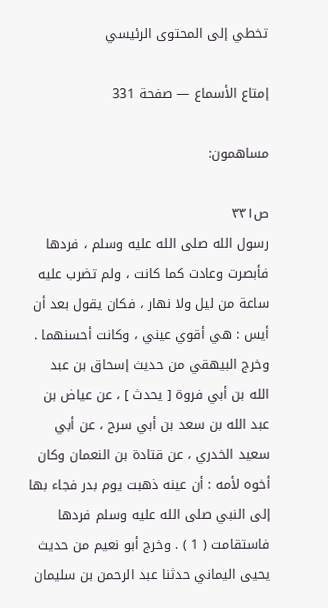تخطي إلى المحتوى الرئيسي

إمتاع الأسماع — صفحة 331

مساهمون:

ص٣٣١
رسول الله صلى الله عليه وسلم ، فردها فأبصرت وعادت كما كانت ، ولم تضرب عليه ساعة من ليل ولا نهار ، فكان يقول بعد أن أيس : هي أقوي عيني ، وكانت أحسنهما . وخرج البيهقي من حديث إسحاق بن عبد الله بن أبي فروة [ يحدث ] ، عن عياض بن عبد الله بن سعد بن أبي سرح ، عن أبي سعيد الخدري ، عن قتادة بن النعمان وكان أخوه لأمه : أن عينه ذهبت يوم بدر فجاء بها إلى النبي صلى الله عليه وسلم فردها فاستقامت ( 1 ) . وخرج أبو نعيم من حديث يحيى اليماني حدثنا عبد الرحمن بن سليمان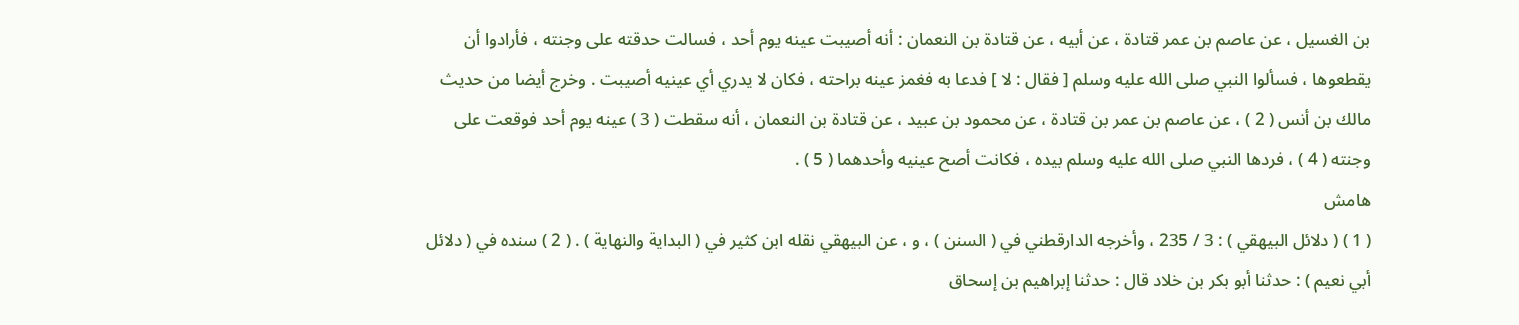بن الغسيل ، عن عاصم بن عمر قتادة ، عن أبيه ، عن قتادة بن النعمان : أنه أصيبت عينه يوم أحد ، فسالت حدقته على وجنته ، فأرادوا أن يقطعوها ، فسألوا النبي صلى الله عليه وسلم [ فقال : لا ] فدعا به فغمز عينه براحته ، فكان لا يدري أي عينيه أصيبت . وخرج أيضا من حديث مالك بن أنس ( 2 ) ، عن عاصم بن عمر بن قتادة ، عن محمود بن عبيد ، عن قتادة بن النعمان ، أنه سقطت ( 3 ) عينه يوم أحد فوقعت على وجنته ( 4 ) ، فردها النبي صلى الله عليه وسلم بيده ، فكانت أصح عينيه وأحدهما ( 5 ) .
هامش
( 1 ) ( دلائل البيهقي ) : 3 / 235 ، وأخرجه الدارقطني في ( السنن ) ، و ، عن البيهقي نقله ابن كثير في ( البداية والنهاية ) . ( 2 ) سنده في ( دلائل أبي نعيم ) : حدثنا أبو بكر بن خلاد قال : حدثنا إبراهيم بن إسحاق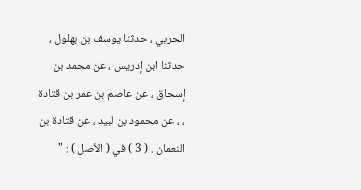الحربي ، حدثنا يوسف بن بهلول ، حدثنا ابن إدريس ، عن محمد بن إسحاق ، عن عاصم بن عمر بن قتادة ، ، عن محمود بن لبيد ، عن قتادة بن النعمان . ( 3 ) في ( الأصل ) : "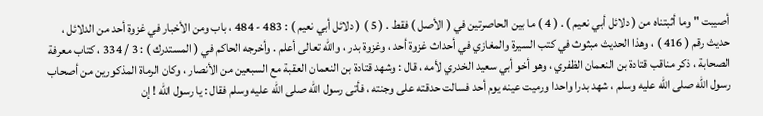أصيبت " وما أثبتناه من ( دلائل أبي نعيم ) . ( 4 ) ما بين الحاصرتين في ( الأصل ) فقط . ( 5 ) ( دلائل أبي نعيم ) : 483 - 484 ، باب ومن الأخبار في غزوة أحد من الدلائل ، حديث رقم ( 416 ) ، وهذا الحديث مبثوث في كتب السيرة والمغازي في أحداث غزوة أحد ، وغزوة بدر ، والله تعالى أعلم . وأخرجه الحاكم في ( المستدرك ) : 3 / 334 ، كتاب معرفة الصحابة ، ذكر مناقب قتادة بن النعمان الظفري ، وهو أخو أبي سعيد الخدري لأمه ، قال : وشهد قتادة بن النعمان العقبة مع السبعين من الأنصار ، وكان الرماة المذكورين من أصحاب رسول الله صلى الله عليه وسلم ، شهد بدرا واحدا ورميت عينه يوم أحد فسالت حدقته على وجنته ، فأتى رسول الله صلى الله عليه وسلم فقال : يا رسول الله ! إن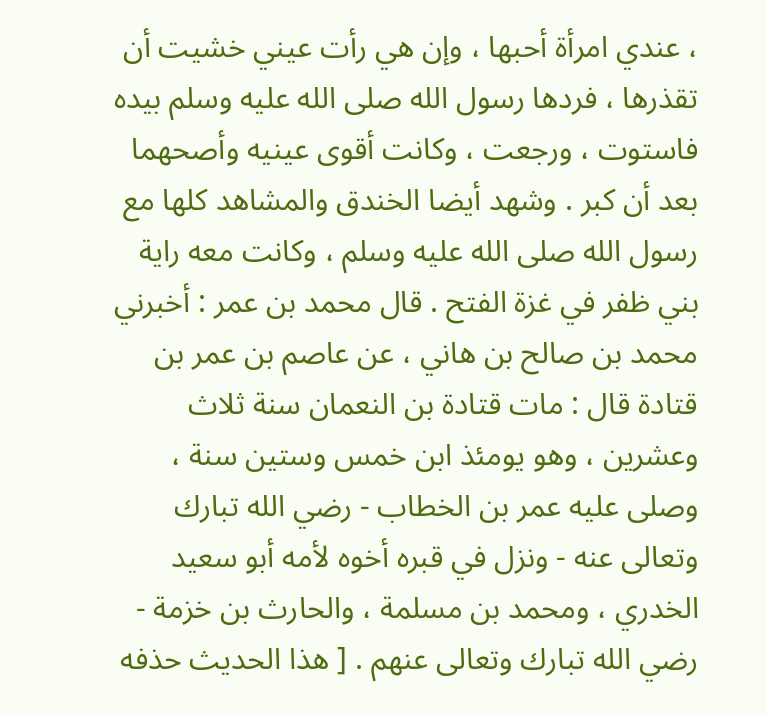، عندي امرأة أحبها ، وإن هي رأت عيني خشيت أن تقذرها ، فردها رسول الله صلى الله عليه وسلم بيده فاستوت ، ورجعت ، وكانت أقوى عينيه وأصحهما بعد أن كبر . وشهد أيضا الخندق والمشاهد كلها مع رسول الله صلى الله عليه وسلم ، وكانت معه راية بني ظفر في غزة الفتح . قال محمد بن عمر : أخبرني محمد بن صالح بن هاني ، عن عاصم بن عمر بن قتادة قال : مات قتادة بن النعمان سنة ثلاث وعشرين ، وهو يومئذ ابن خمس وستين سنة ، وصلى عليه عمر بن الخطاب - رضي الله تبارك وتعالى عنه - ونزل في قبره أخوه لأمه أبو سعيد الخدري ، ومحمد بن مسلمة ، والحارث بن خزمة - رضي الله تبارك وتعالى عنهم . [ هذا الحديث حذفه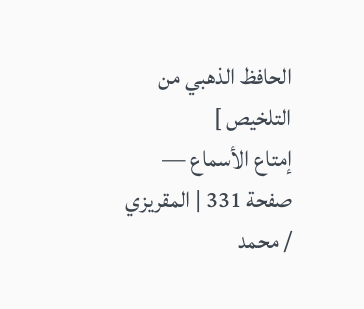الحافظ الذهبي من التلخيص ]
إمتاع الأسماع — صفحة 331 | المقريزي / محمد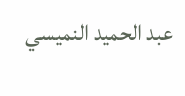عبد الحميد النميسي